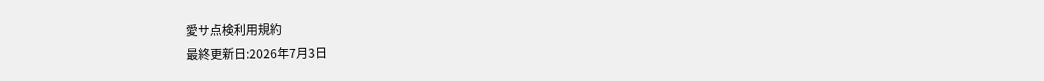愛サ点検利用規約
最終更新日:2026年7月3日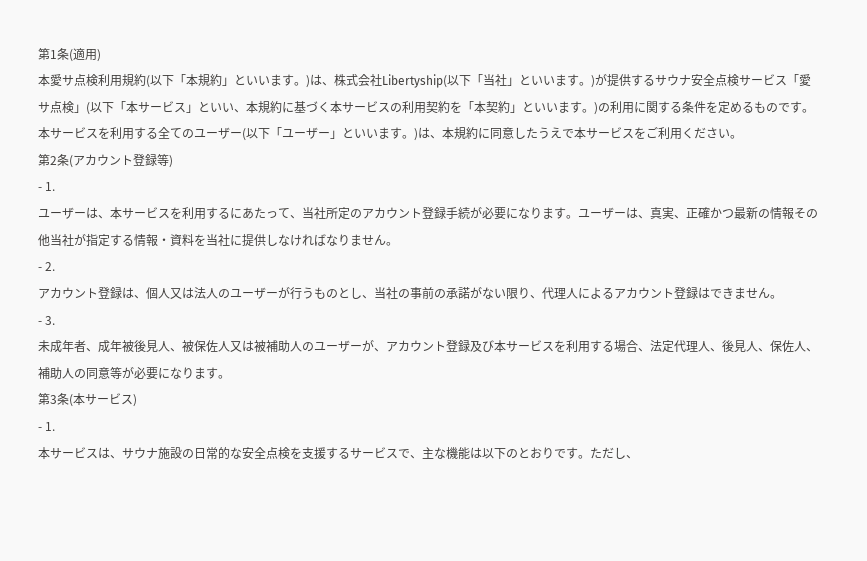第1条(適用)
本愛サ点検利用規約(以下「本規約」といいます。)は、株式会社Libertyship(以下「当社」といいます。)が提供するサウナ安全点検サービス「愛サ点検」(以下「本サービス」といい、本規約に基づく本サービスの利用契約を「本契約」といいます。)の利用に関する条件を定めるものです。本サービスを利用する全てのユーザー(以下「ユーザー」といいます。)は、本規約に同意したうえで本サービスをご利用ください。
第2条(アカウント登録等)
- 1.
ユーザーは、本サービスを利用するにあたって、当社所定のアカウント登録手続が必要になります。ユーザーは、真実、正確かつ最新の情報その他当社が指定する情報・資料を当社に提供しなければなりません。
- 2.
アカウント登録は、個人又は法人のユーザーが行うものとし、当社の事前の承諾がない限り、代理人によるアカウント登録はできません。
- 3.
未成年者、成年被後見人、被保佐人又は被補助人のユーザーが、アカウント登録及び本サービスを利用する場合、法定代理人、後見人、保佐人、補助人の同意等が必要になります。
第3条(本サービス)
- 1.
本サービスは、サウナ施設の日常的な安全点検を支援するサービスで、主な機能は以下のとおりです。ただし、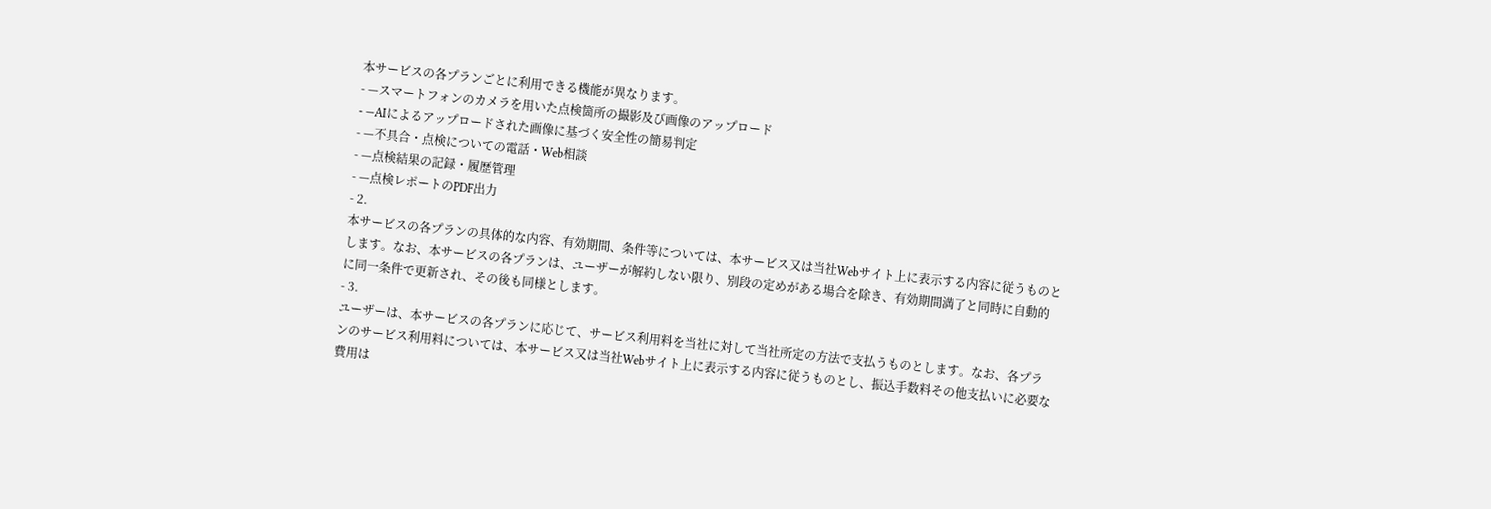本サービスの各プランごとに利用できる機能が異なります。
- —スマートフォンのカメラを用いた点検箇所の撮影及び画像のアップロード
- —AIによるアップロードされた画像に基づく安全性の簡易判定
- —不具合・点検についての電話・Web相談
- —点検結果の記録・履歴管理
- —点検レポートのPDF出力
- 2.
本サービスの各プランの具体的な内容、有効期間、条件等については、本サービス又は当社Webサイト上に表示する内容に従うものとします。なお、本サービスの各プランは、ユーザーが解約しない限り、別段の定めがある場合を除き、有効期間満了と同時に自動的に同一条件で更新され、その後も同様とします。
- 3.
ユーザーは、本サービスの各プランに応じて、サービス利用料を当社に対して当社所定の方法で支払うものとします。なお、各プランのサービス利用料については、本サービス又は当社Webサイト上に表示する内容に従うものとし、振込手数料その他支払いに必要な費用は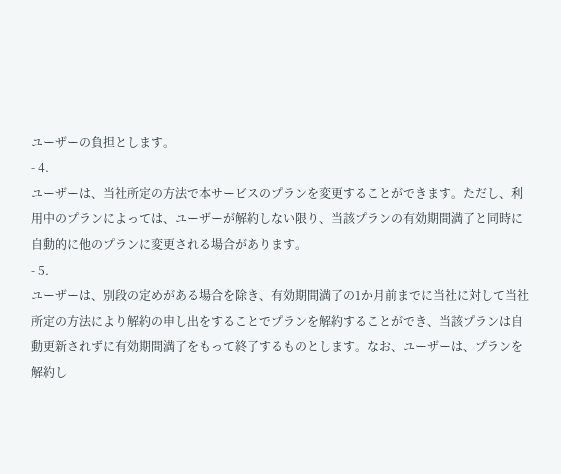ユーザーの負担とします。
- 4.
ユーザーは、当社所定の方法で本サービスのプランを変更することができます。ただし、利用中のプランによっては、ユーザーが解約しない限り、当該プランの有効期間満了と同時に自動的に他のプランに変更される場合があります。
- 5.
ユーザーは、別段の定めがある場合を除き、有効期間満了の1か月前までに当社に対して当社所定の方法により解約の申し出をすることでプランを解約することができ、当該プランは自動更新されずに有効期間満了をもって終了するものとします。なお、ユーザーは、プランを解約し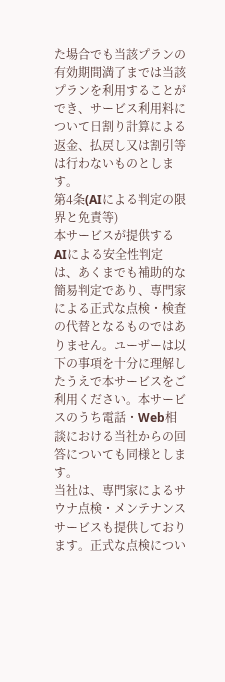た場合でも当該プランの有効期間満了までは当該プランを利用することができ、サービス利用料について日割り計算による返金、払戻し又は割引等は行わないものとします。
第4条(AIによる判定の限界と免責等)
本サービスが提供するAIによる安全性判定は、あくまでも補助的な簡易判定であり、専門家による正式な点検・検査の代替となるものではありません。ユーザーは以下の事項を十分に理解したうえで本サービスをご利用ください。本サービスのうち電話・Web相談における当社からの回答についても同様とします。
当社は、専門家によるサウナ点検・メンテナンスサービスも提供しております。正式な点検につい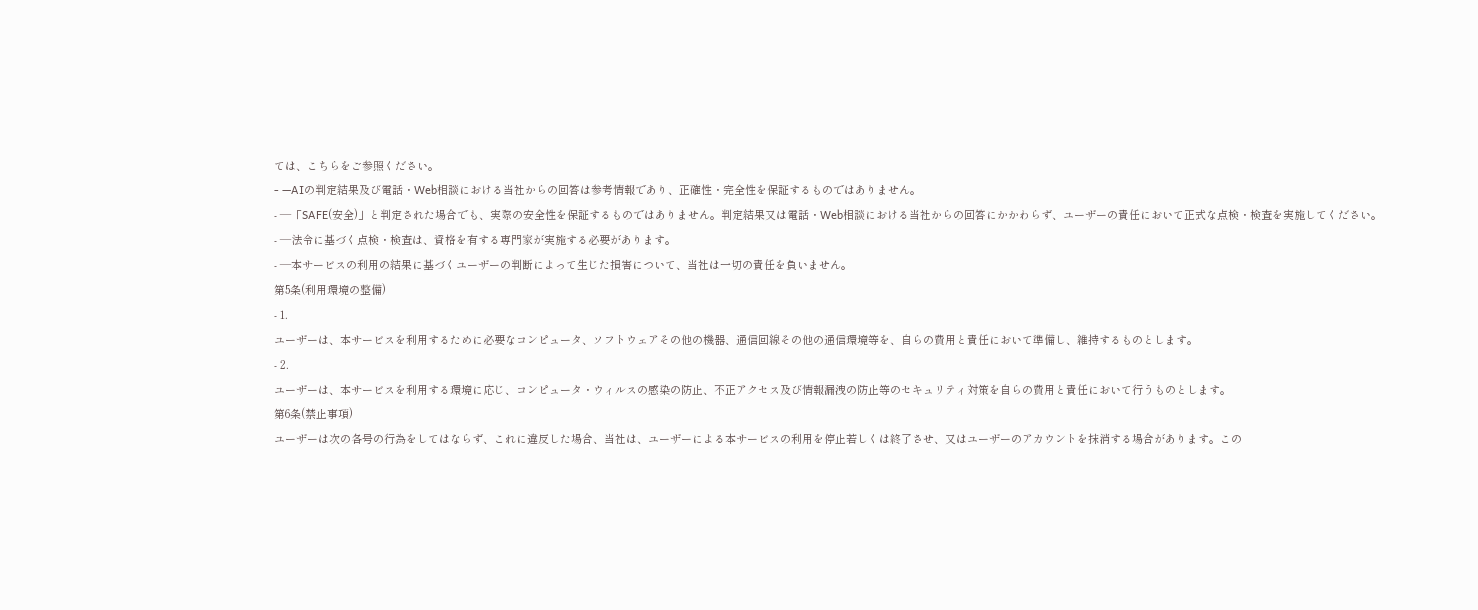ては、こちらをご参照ください。
- —AIの判定結果及び電話・Web相談における当社からの回答は参考情報であり、正確性・完全性を保証するものではありません。
- —「SAFE(安全)」と判定された場合でも、実際の安全性を保証するものではありません。判定結果又は電話・Web相談における当社からの回答にかかわらず、ユーザーの責任において正式な点検・検査を実施してください。
- —法令に基づく点検・検査は、資格を有する専門家が実施する必要があります。
- —本サービスの利用の結果に基づくユーザーの判断によって生じた損害について、当社は一切の責任を負いません。
第5条(利用環境の整備)
- 1.
ユーザーは、本サービスを利用するために必要なコンピュータ、ソフトウェアその他の機器、通信回線その他の通信環境等を、自らの費用と責任において準備し、維持するものとします。
- 2.
ユーザーは、本サービスを利用する環境に応じ、コンピュータ・ウィルスの感染の防止、不正アクセス及び情報漏洩の防止等のセキュリティ対策を自らの費用と責任において行うものとします。
第6条(禁止事項)
ユーザーは次の各号の行為をしてはならず、これに違反した場合、当社は、ユーザーによる本サービスの利用を停止若しくは終了させ、又はユーザーのアカウントを抹消する場合があります。この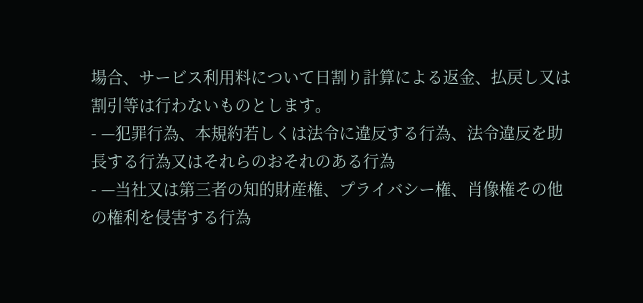場合、サービス利用料について日割り計算による返金、払戻し又は割引等は行わないものとします。
- —犯罪行為、本規約若しくは法令に違反する行為、法令違反を助長する行為又はそれらのおそれのある行為
- —当社又は第三者の知的財産権、プライバシー権、肖像権その他の権利を侵害する行為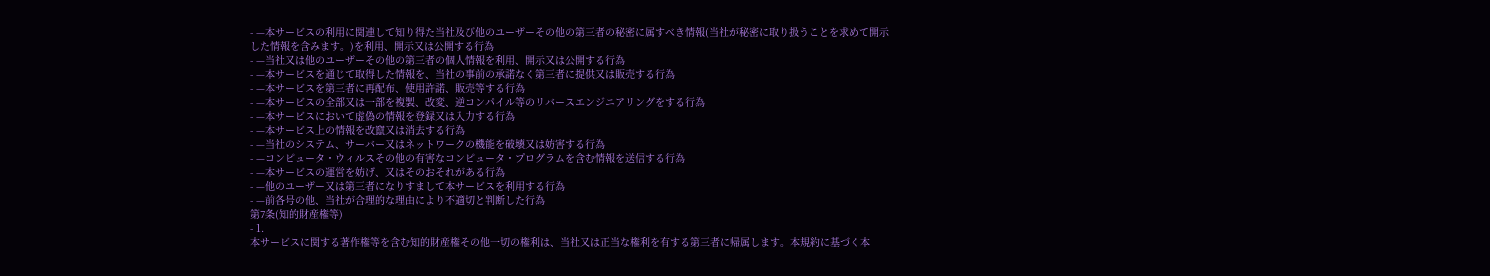- —本サービスの利用に関連して知り得た当社及び他のユーザーその他の第三者の秘密に属すべき情報(当社が秘密に取り扱うことを求めて開示した情報を含みます。)を利用、開示又は公開する行為
- —当社又は他のユーザーその他の第三者の個人情報を利用、開示又は公開する行為
- —本サービスを通じて取得した情報を、当社の事前の承諾なく第三者に提供又は販売する行為
- —本サービスを第三者に再配布、使用許諾、販売等する行為
- —本サービスの全部又は一部を複製、改変、逆コンパイル等のリバースエンジニアリングをする行為
- —本サービスにおいて虚偽の情報を登録又は入力する行為
- —本サービス上の情報を改竄又は消去する行為
- —当社のシステム、サーバー又はネットワークの機能を破壊又は妨害する行為
- —コンピュータ・ウィルスその他の有害なコンピュータ・プログラムを含む情報を送信する行為
- —本サービスの運営を妨げ、又はそのおそれがある行為
- —他のユーザー又は第三者になりすまして本サービスを利用する行為
- —前各号の他、当社が合理的な理由により不適切と判断した行為
第7条(知的財産権等)
- 1.
本サービスに関する著作権等を含む知的財産権その他一切の権利は、当社又は正当な権利を有する第三者に帰属します。本規約に基づく本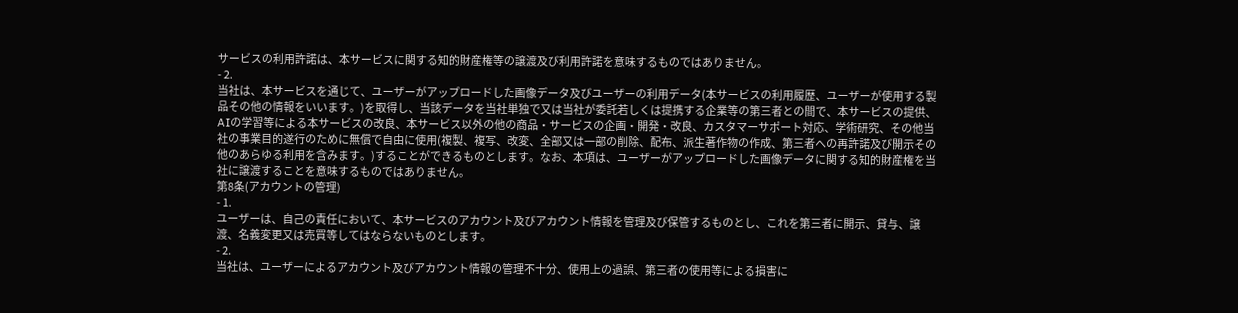サービスの利用許諾は、本サービスに関する知的財産権等の譲渡及び利用許諾を意味するものではありません。
- 2.
当社は、本サービスを通じて、ユーザーがアップロードした画像データ及びユーザーの利用データ(本サービスの利用履歴、ユーザーが使用する製品その他の情報をいいます。)を取得し、当該データを当社単独で又は当社が委託若しくは提携する企業等の第三者との間で、本サービスの提供、AIの学習等による本サービスの改良、本サービス以外の他の商品・サービスの企画・開発・改良、カスタマーサポート対応、学術研究、その他当社の事業目的遂行のために無償で自由に使用(複製、複写、改変、全部又は一部の削除、配布、派生著作物の作成、第三者への再許諾及び開示その他のあらゆる利用を含みます。)することができるものとします。なお、本項は、ユーザーがアップロードした画像データに関する知的財産権を当社に譲渡することを意味するものではありません。
第8条(アカウントの管理)
- 1.
ユーザーは、自己の責任において、本サービスのアカウント及びアカウント情報を管理及び保管するものとし、これを第三者に開示、貸与、譲渡、名義変更又は売買等してはならないものとします。
- 2.
当社は、ユーザーによるアカウント及びアカウント情報の管理不十分、使用上の過誤、第三者の使用等による損害に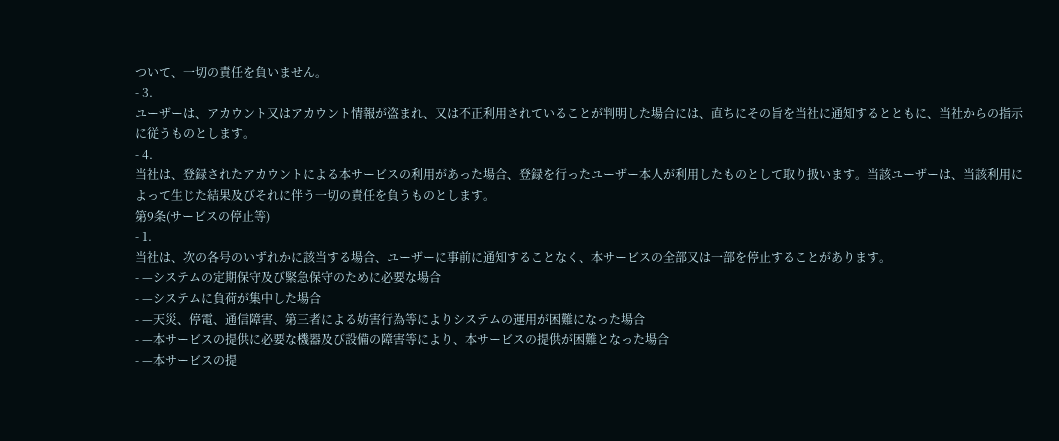ついて、一切の責任を負いません。
- 3.
ユーザーは、アカウント又はアカウント情報が盗まれ、又は不正利用されていることが判明した場合には、直ちにその旨を当社に通知するとともに、当社からの指示に従うものとします。
- 4.
当社は、登録されたアカウントによる本サービスの利用があった場合、登録を行ったユーザー本人が利用したものとして取り扱います。当該ユーザーは、当該利用によって生じた結果及びそれに伴う一切の責任を負うものとします。
第9条(サービスの停止等)
- 1.
当社は、次の各号のいずれかに該当する場合、ユーザーに事前に通知することなく、本サービスの全部又は一部を停止することがあります。
- —システムの定期保守及び緊急保守のために必要な場合
- —システムに負荷が集中した場合
- —天災、停電、通信障害、第三者による妨害行為等によりシステムの運用が困難になった場合
- —本サービスの提供に必要な機器及び設備の障害等により、本サービスの提供が困難となった場合
- —本サービスの提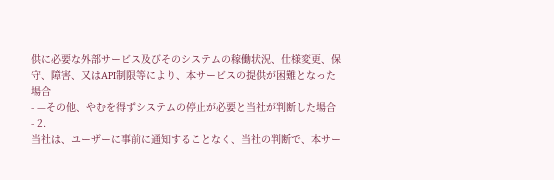供に必要な外部サービス及びそのシステムの稼働状況、仕様変更、保守、障害、又はAPI制限等により、本サービスの提供が困難となった場合
- —その他、やむを得ずシステムの停止が必要と当社が判断した場合
- 2.
当社は、ユーザーに事前に通知することなく、当社の判断で、本サー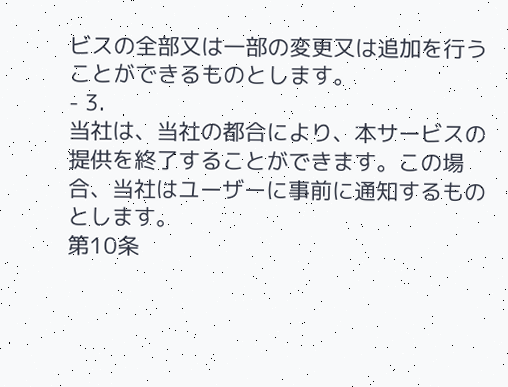ビスの全部又は一部の変更又は追加を行うことができるものとします。
- 3.
当社は、当社の都合により、本サービスの提供を終了することができます。この場合、当社はユーザーに事前に通知するものとします。
第10条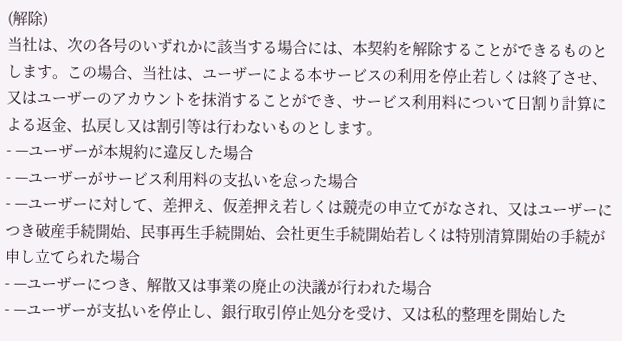(解除)
当社は、次の各号のいずれかに該当する場合には、本契約を解除することができるものとします。この場合、当社は、ユーザーによる本サービスの利用を停止若しくは終了させ、又はユーザーのアカウントを抹消することができ、サービス利用料について日割り計算による返金、払戻し又は割引等は行わないものとします。
- —ユーザーが本規約に違反した場合
- —ユーザーがサービス利用料の支払いを怠った場合
- —ユーザーに対して、差押え、仮差押え若しくは競売の申立てがなされ、又はユーザーにつき破産手続開始、民事再生手続開始、会社更生手続開始若しくは特別清算開始の手続が申し立てられた場合
- —ユーザーにつき、解散又は事業の廃止の決議が行われた場合
- —ユーザーが支払いを停止し、銀行取引停止処分を受け、又は私的整理を開始した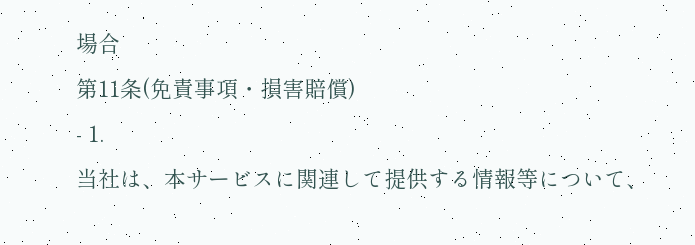場合
第11条(免責事項・損害賠償)
- 1.
当社は、本サービスに関連して提供する情報等について、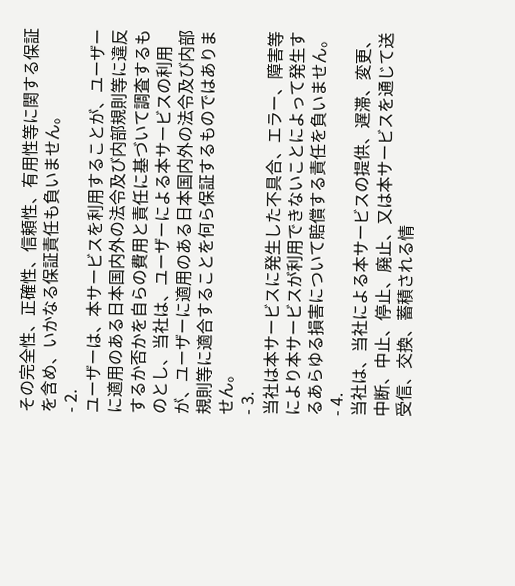その完全性、正確性、信頼性、有用性等に関する保証を含め、いかなる保証責任も負いません。
- 2.
ユーザーは、本サービスを利用することが、ユーザーに適用のある日本国内外の法令及び内部規則等に違反するか否かを自らの費用と責任に基づいて調査するものとし、当社は、ユーザーによる本サービスの利用が、ユーザーに適用のある日本国内外の法令及び内部規則等に適合することを何ら保証するものではありません。
- 3.
当社は本サービスに発生した不具合、エラー、障害等により本サービスが利用できないことによって発生するあらゆる損害について賠償する責任を負いません。
- 4.
当社は、当社による本サービスの提供、遅滞、変更、中断、中止、停止、廃止、又は本サービスを通じて送受信、交換、蓄積される情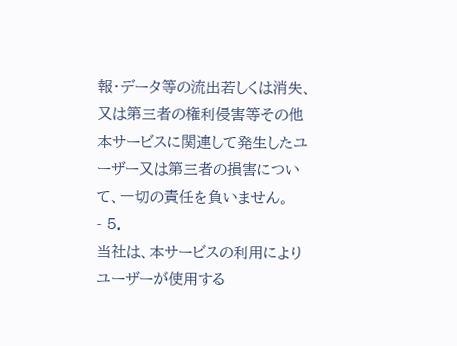報・データ等の流出若しくは消失、又は第三者の権利侵害等その他本サービスに関連して発生したユーザー又は第三者の損害について、一切の責任を負いません。
- 5.
当社は、本サービスの利用によりユーザーが使用する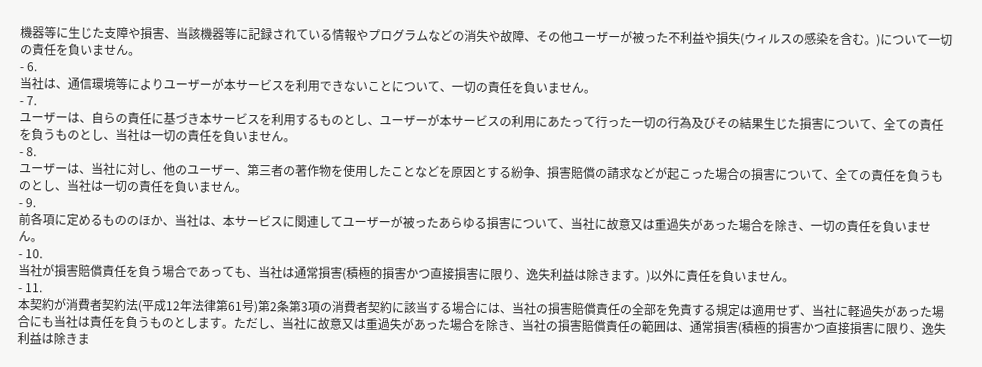機器等に生じた支障や損害、当該機器等に記録されている情報やプログラムなどの消失や故障、その他ユーザーが被った不利益や損失(ウィルスの感染を含む。)について一切の責任を負いません。
- 6.
当社は、通信環境等によりユーザーが本サービスを利用できないことについて、一切の責任を負いません。
- 7.
ユーザーは、自らの責任に基づき本サービスを利用するものとし、ユーザーが本サービスの利用にあたって行った一切の行為及びその結果生じた損害について、全ての責任を負うものとし、当社は一切の責任を負いません。
- 8.
ユーザーは、当社に対し、他のユーザー、第三者の著作物を使用したことなどを原因とする紛争、損害賠償の請求などが起こった場合の損害について、全ての責任を負うものとし、当社は一切の責任を負いません。
- 9.
前各項に定めるもののほか、当社は、本サービスに関連してユーザーが被ったあらゆる損害について、当社に故意又は重過失があった場合を除き、一切の責任を負いません。
- 10.
当社が損害賠償責任を負う場合であっても、当社は通常損害(積極的損害かつ直接損害に限り、逸失利益は除きます。)以外に責任を負いません。
- 11.
本契約が消費者契約法(平成12年法律第61号)第2条第3項の消費者契約に該当する場合には、当社の損害賠償責任の全部を免責する規定は適用せず、当社に軽過失があった場合にも当社は責任を負うものとします。ただし、当社に故意又は重過失があった場合を除き、当社の損害賠償責任の範囲は、通常損害(積極的損害かつ直接損害に限り、逸失利益は除きま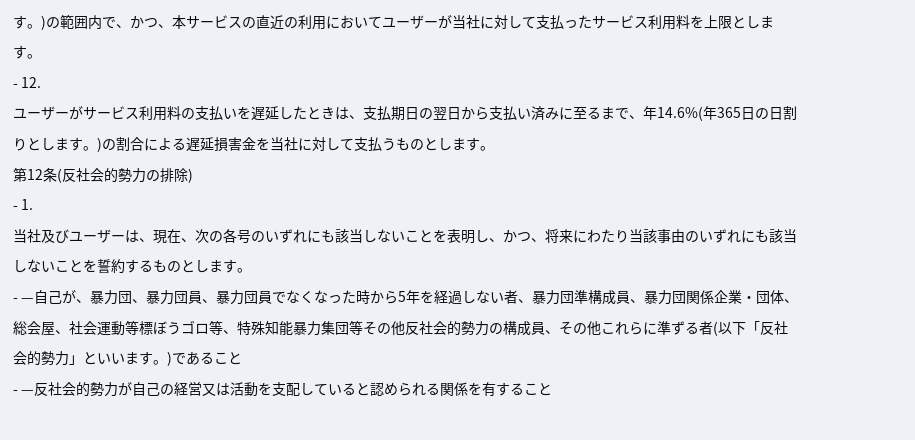す。)の範囲内で、かつ、本サービスの直近の利用においてユーザーが当社に対して支払ったサービス利用料を上限とします。
- 12.
ユーザーがサービス利用料の支払いを遅延したときは、支払期日の翌日から支払い済みに至るまで、年14.6%(年365日の日割りとします。)の割合による遅延損害金を当社に対して支払うものとします。
第12条(反社会的勢力の排除)
- 1.
当社及びユーザーは、現在、次の各号のいずれにも該当しないことを表明し、かつ、将来にわたり当該事由のいずれにも該当しないことを誓約するものとします。
- —自己が、暴力団、暴力団員、暴力団員でなくなった時から5年を経過しない者、暴力団準構成員、暴力団関係企業・団体、総会屋、社会運動等標ぼうゴロ等、特殊知能暴力集団等その他反社会的勢力の構成員、その他これらに準ずる者(以下「反社会的勢力」といいます。)であること
- —反社会的勢力が自己の経営又は活動を支配していると認められる関係を有すること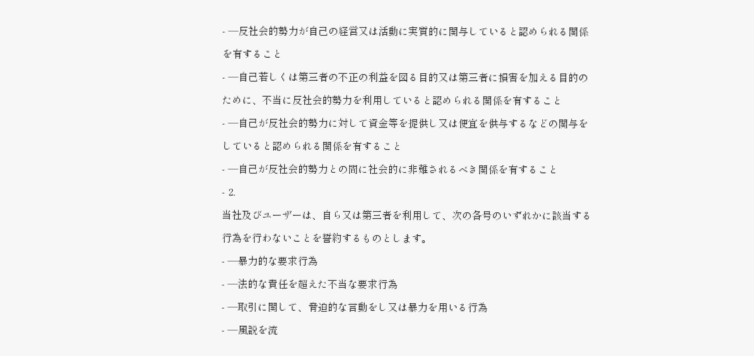- —反社会的勢力が自己の経営又は活動に実質的に関与していると認められる関係を有すること
- —自己若しくは第三者の不正の利益を図る目的又は第三者に損害を加える目的のために、不当に反社会的勢力を利用していると認められる関係を有すること
- —自己が反社会的勢力に対して資金等を提供し又は便宜を供与するなどの関与をしていると認められる関係を有すること
- —自己が反社会的勢力との間に社会的に非難されるべき関係を有すること
- 2.
当社及びユーザーは、自ら又は第三者を利用して、次の各号のいずれかに該当する行為を行わないことを誓約するものとします。
- —暴力的な要求行為
- —法的な責任を超えた不当な要求行為
- —取引に関して、脅迫的な言動をし又は暴力を用いる行為
- —風説を流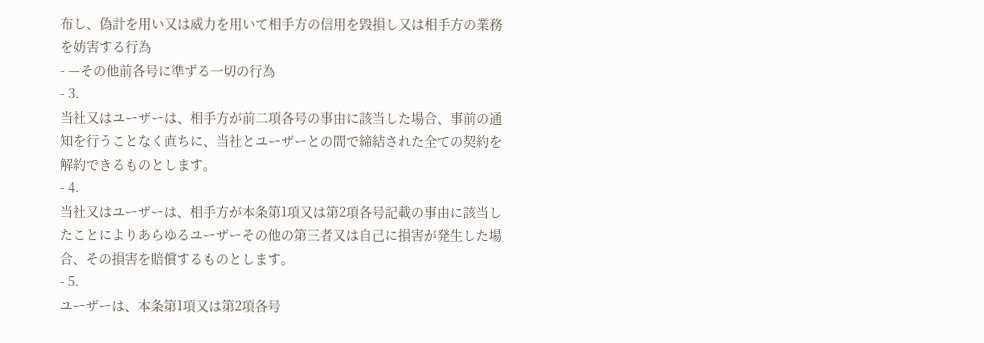布し、偽計を用い又は威力を用いて相手方の信用を毀損し又は相手方の業務を妨害する行為
- —その他前各号に準ずる一切の行為
- 3.
当社又はユーザーは、相手方が前二項各号の事由に該当した場合、事前の通知を行うことなく直ちに、当社とユーザーとの間で締結された全ての契約を解約できるものとします。
- 4.
当社又はユーザーは、相手方が本条第1項又は第2項各号記載の事由に該当したことによりあらゆるユーザーその他の第三者又は自己に損害が発生した場合、その損害を賠償するものとします。
- 5.
ユーザーは、本条第1項又は第2項各号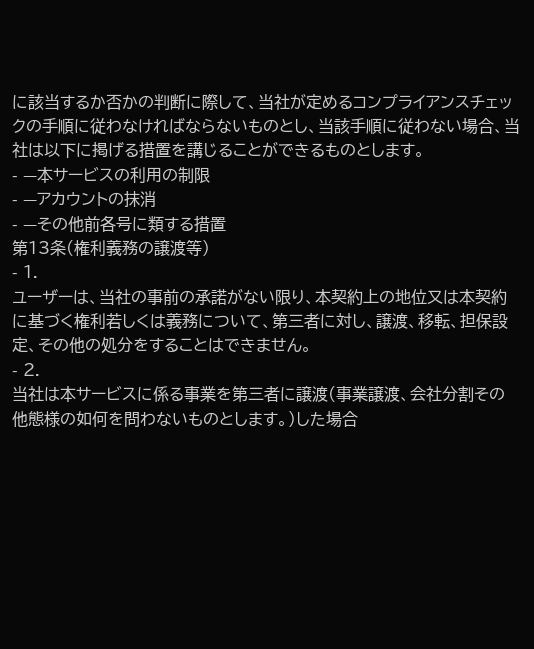に該当するか否かの判断に際して、当社が定めるコンプライアンスチェックの手順に従わなければならないものとし、当該手順に従わない場合、当社は以下に掲げる措置を講じることができるものとします。
- —本サービスの利用の制限
- —アカウントの抹消
- —その他前各号に類する措置
第13条(権利義務の譲渡等)
- 1.
ユーザーは、当社の事前の承諾がない限り、本契約上の地位又は本契約に基づく権利若しくは義務について、第三者に対し、譲渡、移転、担保設定、その他の処分をすることはできません。
- 2.
当社は本サービスに係る事業を第三者に譲渡(事業譲渡、会社分割その他態様の如何を問わないものとします。)した場合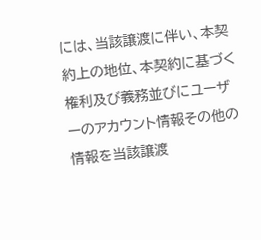には、当該譲渡に伴い、本契約上の地位、本契約に基づく権利及び義務並びにユーザーのアカウント情報その他の情報を当該譲渡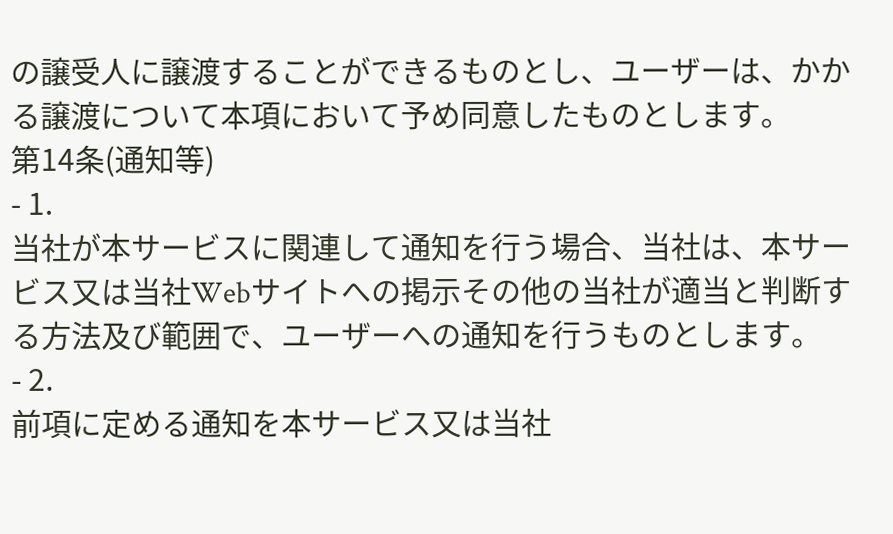の譲受人に譲渡することができるものとし、ユーザーは、かかる譲渡について本項において予め同意したものとします。
第14条(通知等)
- 1.
当社が本サービスに関連して通知を行う場合、当社は、本サービス又は当社Webサイトへの掲示その他の当社が適当と判断する方法及び範囲で、ユーザーへの通知を行うものとします。
- 2.
前項に定める通知を本サービス又は当社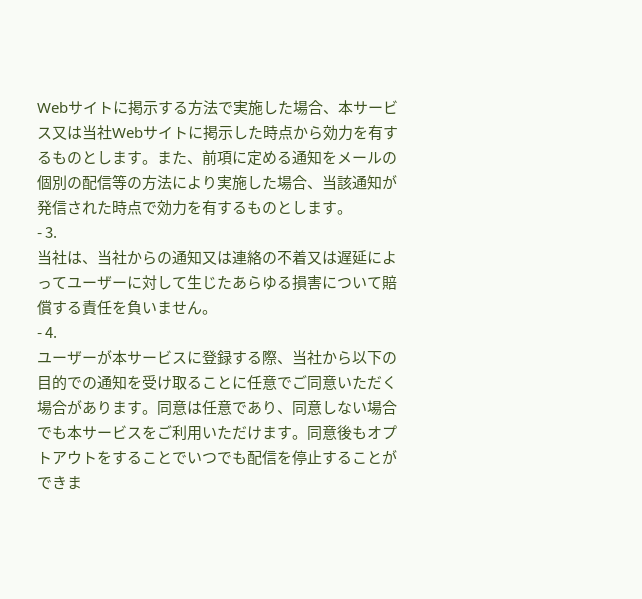Webサイトに掲示する方法で実施した場合、本サービス又は当社Webサイトに掲示した時点から効力を有するものとします。また、前項に定める通知をメールの個別の配信等の方法により実施した場合、当該通知が発信された時点で効力を有するものとします。
- 3.
当社は、当社からの通知又は連絡の不着又は遅延によってユーザーに対して生じたあらゆる損害について賠償する責任を負いません。
- 4.
ユーザーが本サービスに登録する際、当社から以下の目的での通知を受け取ることに任意でご同意いただく場合があります。同意は任意であり、同意しない場合でも本サービスをご利用いただけます。同意後もオプトアウトをすることでいつでも配信を停止することができま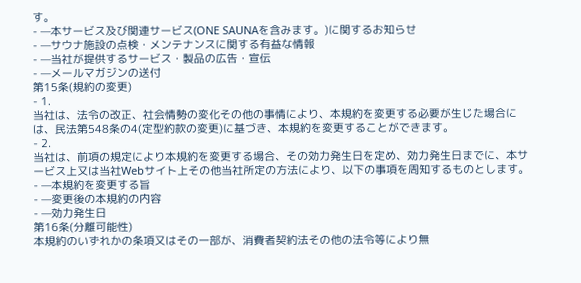す。
- —本サービス及び関連サービス(ONE SAUNAを含みます。)に関するお知らせ
- —サウナ施設の点検・メンテナンスに関する有益な情報
- —当社が提供するサービス・製品の広告・宣伝
- —メールマガジンの送付
第15条(規約の変更)
- 1.
当社は、法令の改正、社会情勢の変化その他の事情により、本規約を変更する必要が生じた場合には、民法第548条の4(定型約款の変更)に基づき、本規約を変更することができます。
- 2.
当社は、前項の規定により本規約を変更する場合、その効力発生日を定め、効力発生日までに、本サービス上又は当社Webサイト上その他当社所定の方法により、以下の事項を周知するものとします。
- —本規約を変更する旨
- —変更後の本規約の内容
- —効力発生日
第16条(分離可能性)
本規約のいずれかの条項又はその一部が、消費者契約法その他の法令等により無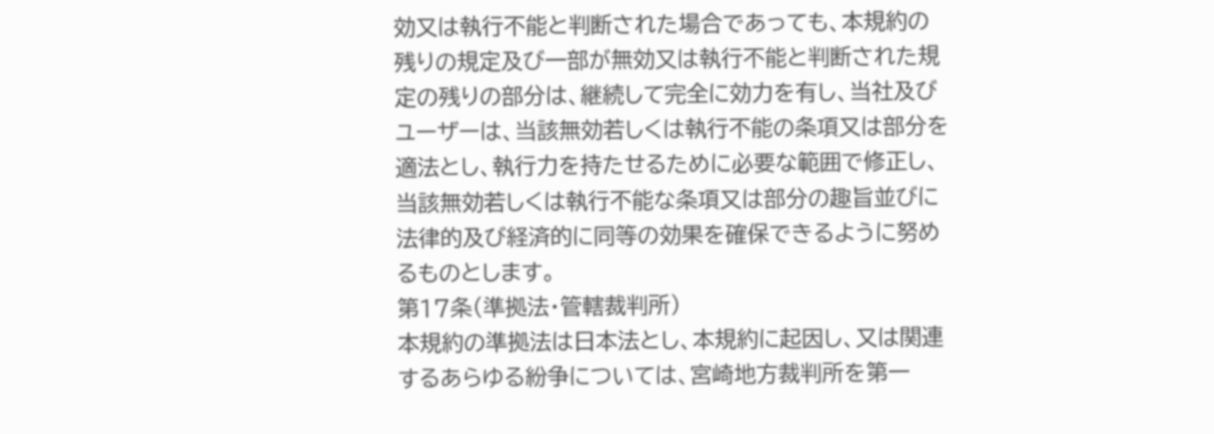効又は執行不能と判断された場合であっても、本規約の残りの規定及び一部が無効又は執行不能と判断された規定の残りの部分は、継続して完全に効力を有し、当社及びユーザーは、当該無効若しくは執行不能の条項又は部分を適法とし、執行力を持たせるために必要な範囲で修正し、当該無効若しくは執行不能な条項又は部分の趣旨並びに法律的及び経済的に同等の効果を確保できるように努めるものとします。
第17条(準拠法・管轄裁判所)
本規約の準拠法は日本法とし、本規約に起因し、又は関連するあらゆる紛争については、宮崎地方裁判所を第一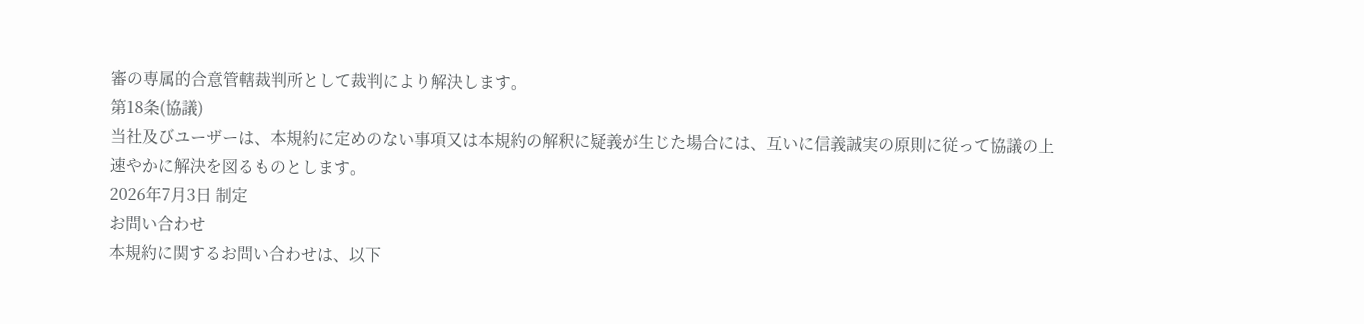審の専属的合意管轄裁判所として裁判により解決します。
第18条(協議)
当社及びユーザーは、本規約に定めのない事項又は本規約の解釈に疑義が生じた場合には、互いに信義誠実の原則に従って協議の上速やかに解決を図るものとします。
2026年7月3日 制定
お問い合わせ
本規約に関するお問い合わせは、以下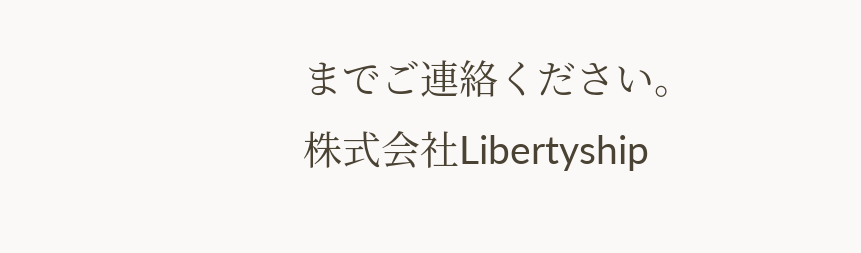までご連絡ください。
株式会社Libertyship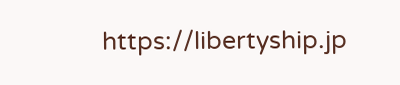https://libertyship.jp